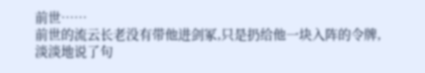前世……
前世的流云长老没有带他进剑冢,只是扔给他一块入阵的令牌,淡淡地说了句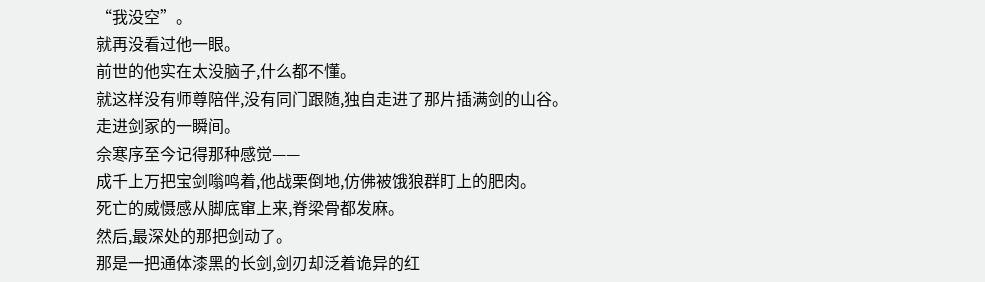“我没空”。
就再没看过他一眼。
前世的他实在太没脑子,什么都不懂。
就这样没有师尊陪伴,没有同门跟随,独自走进了那片插满剑的山谷。
走进剑冢的一瞬间。
佘寒序至今记得那种感觉——
成千上万把宝剑嗡鸣着,他战栗倒地,仿佛被饿狼群盯上的肥肉。
死亡的威慑感从脚底窜上来,脊梁骨都发麻。
然后,最深处的那把剑动了。
那是一把通体漆黑的长剑,剑刃却泛着诡异的红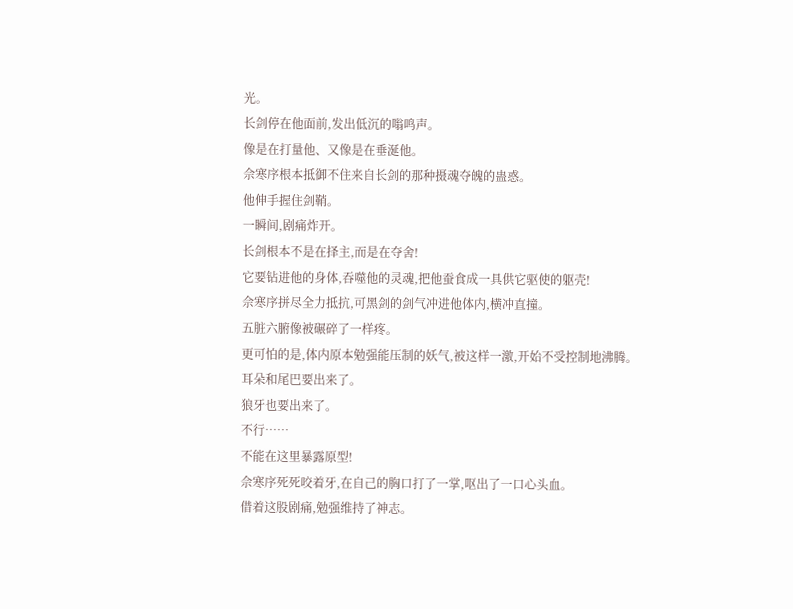光。
长剑停在他面前,发出低沉的嗡鸣声。
像是在打量他、又像是在垂涎他。
佘寒序根本抵御不住来自长剑的那种摄魂夺魄的蛊惑。
他伸手握住剑鞘。
一瞬间,剧痛炸开。
长剑根本不是在择主,而是在夺舍!
它要钻进他的身体,吞噬他的灵魂,把他蚕食成一具供它驱使的躯壳!
佘寒序拼尽全力抵抗,可黑剑的剑气冲进他体内,横冲直撞。
五脏六腑像被碾碎了一样疼。
更可怕的是,体内原本勉强能压制的妖气,被这样一激,开始不受控制地沸腾。
耳朵和尾巴要出来了。
狼牙也要出来了。
不行……
不能在这里暴露原型!
佘寒序死死咬着牙,在自己的胸口打了一掌,呕出了一口心头血。
借着这股剧痛,勉强维持了神志。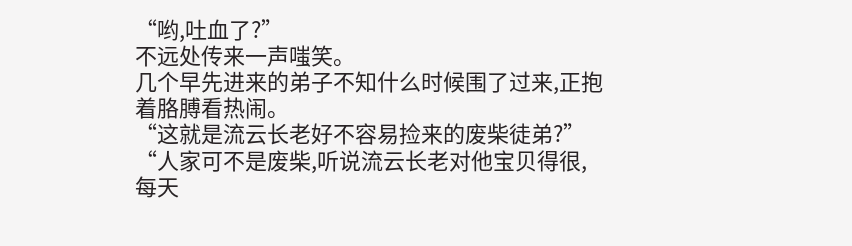“哟,吐血了?”
不远处传来一声嗤笑。
几个早先进来的弟子不知什么时候围了过来,正抱着胳膊看热闹。
“这就是流云长老好不容易捡来的废柴徒弟?”
“人家可不是废柴,听说流云长老对他宝贝得很,每天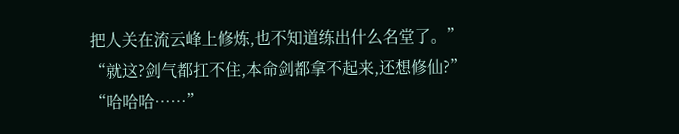把人关在流云峰上修炼,也不知道练出什么名堂了。”
“就这?剑气都扛不住,本命剑都拿不起来,还想修仙?”
“哈哈哈……”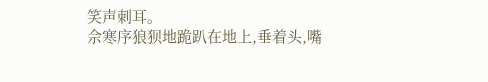笑声刺耳。
佘寒序狼狈地跪趴在地上,垂着头,嘴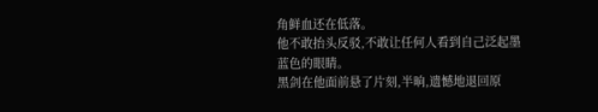角鲜血还在低落。
他不敢抬头反驳,不敢让任何人看到自己泛起墨蓝色的眼睛。
黑剑在他面前悬了片刻,半晌,遗憾地退回原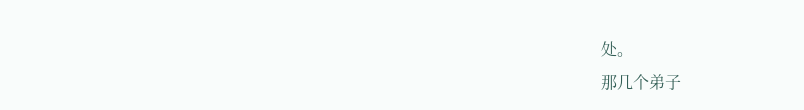处。
那几个弟子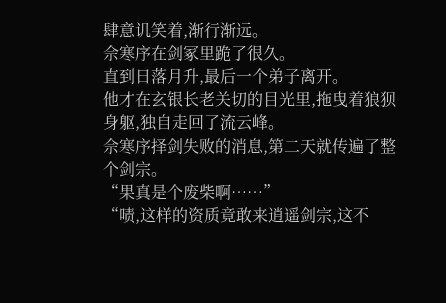肆意讥笑着,渐行渐远。
佘寒序在剑冢里跪了很久。
直到日落月升,最后一个弟子离开。
他才在玄银长老关切的目光里,拖曳着狼狈身躯,独自走回了流云峰。
佘寒序择剑失败的消息,第二天就传遍了整个剑宗。
“果真是个废柴啊……”
“啧,这样的资质竟敢来逍遥剑宗,这不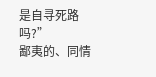是自寻死路吗?”
鄙夷的、同情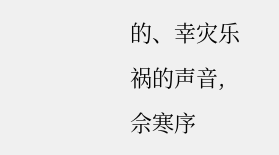的、幸灾乐祸的声音,佘寒序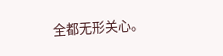全都无形关心。